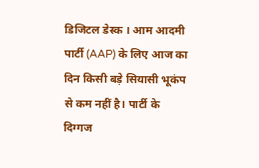डिजिटल डेस्क । आम आदमी पार्टी (AAP) के लिए आज का दिन किसी बड़े सियासी भूकंप से कम नहीं है। पार्टी के दिग्गज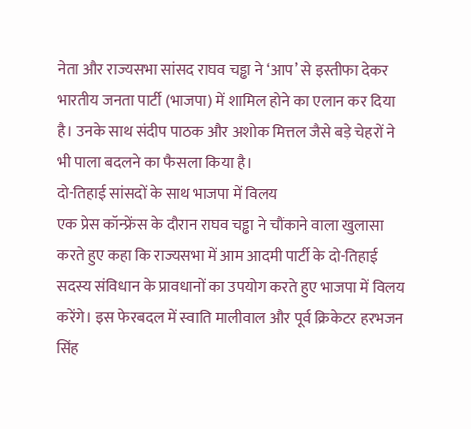नेता और राज्यसभा सांसद राघव चड्ढा ने ‘आप’ से इस्तीफा देकर भारतीय जनता पार्टी (भाजपा) में शामिल होने का एलान कर दिया है। उनके साथ संदीप पाठक और अशोक मित्तल जैसे बड़े चेहरों ने भी पाला बदलने का फैसला किया है।
दो-तिहाई सांसदों के साथ भाजपा में विलय
एक प्रेस कॉन्फ्रेंस के दौरान राघव चड्ढा ने चौंकाने वाला खुलासा करते हुए कहा कि राज्यसभा में आम आदमी पार्टी के दो-तिहाई सदस्य संविधान के प्रावधानों का उपयोग करते हुए भाजपा में विलय करेंगे। इस फेरबदल में स्वाति मालीवाल और पूर्व क्रिकेटर हरभजन सिंह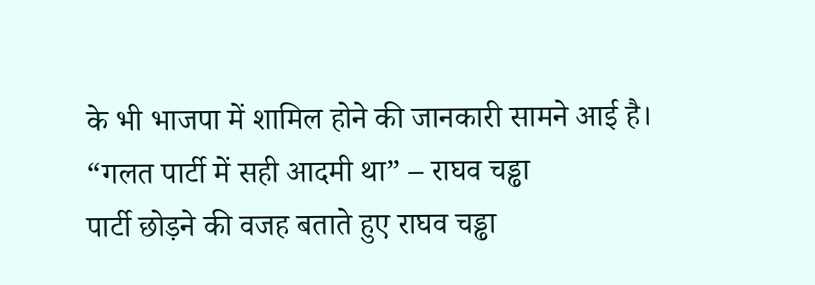के भी भाजपा में शामिल होने की जानकारी सामने आई है।
“गलत पार्टी में सही आदमी था” – राघव चड्ढा
पार्टी छोड़ने की वजह बताते हुए राघव चड्ढा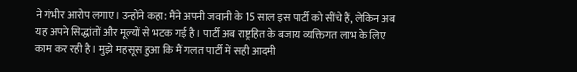ने गंभीर आरोप लगाए। उन्होंने कहा: मैंने अपनी जवानी के 15 साल इस पार्टी को सींचे हैं, लेकिन अब यह अपने सिद्धांतों और मूल्यों से भटक गई है। पार्टी अब राष्ट्रहित के बजाय व्यक्तिगत लाभ के लिए काम कर रही है। मुझे महसूस हुआ कि मैं गलत पार्टी में सही आदमी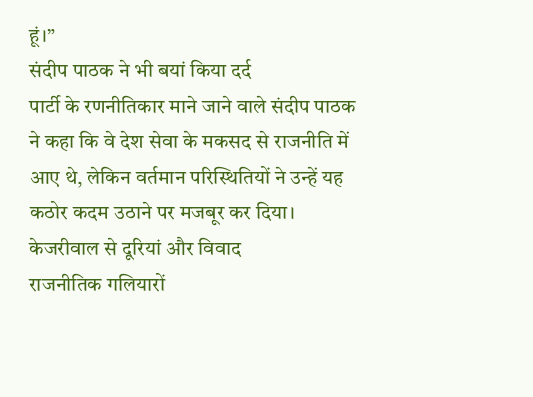हूं।”
संदीप पाठक ने भी बयां किया दर्द
पार्टी के रणनीतिकार माने जाने वाले संदीप पाठक ने कहा कि वे देश सेवा के मकसद से राजनीति में आए थे, लेकिन वर्तमान परिस्थितियों ने उन्हें यह कठोर कदम उठाने पर मजबूर कर दिया।
केजरीवाल से दूरियां और विवाद
राजनीतिक गलियारों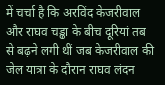में चर्चा है कि अरविंद केजरीवाल और राघव चड्ढा के बीच दूरियां तब से बढ़ने लगी थीं जब केजरीवाल की जेल यात्रा के दौरान राघव लंदन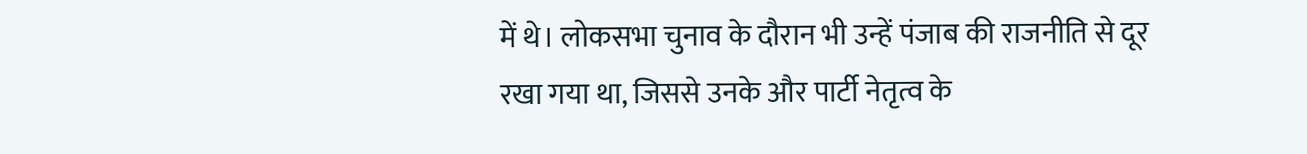में थे। लोकसभा चुनाव के दौरान भी उन्हें पंजाब की राजनीति से दूर रखा गया था, जिससे उनके और पार्टी नेतृत्व के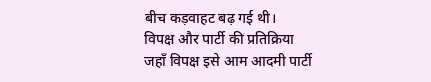बीच कड़वाहट बढ़ गई थी।
विपक्ष और पार्टी की प्रतिक्रिया
जहाँ विपक्ष इसे आम आदमी पार्टी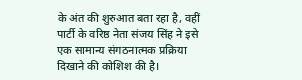के अंत की शुरुआत बता रहा है, वहीं पार्टी के वरिष्ठ नेता संजय सिंह ने इसे एक सामान्य संगठनात्मक प्रक्रिया दिखाने की कोशिश की है।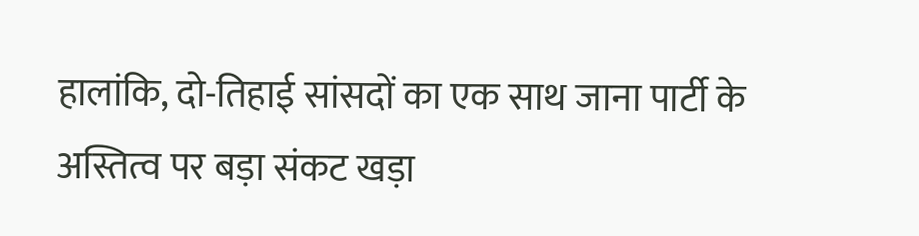हालांकि, दो-तिहाई सांसदों का एक साथ जाना पार्टी के अस्तित्व पर बड़ा संकट खड़ा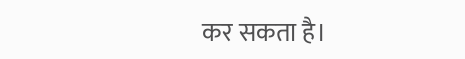कर सकता है।